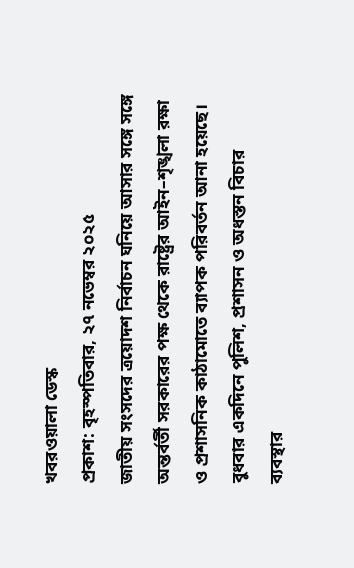খবরওয়ালা ডেস্ক
প্রকাশ: বৃহস্পতিবার, ২৭ নভেম্বর ২০২৫
জাতীয় সংসদের ত্রয়োদশ নির্বাচন ঘনিয়ে আসার সঙ্গে সঙ্গে অন্তর্বর্তী সরকারের পক্ষ থেকে রাষ্ট্রের আইন–শৃঙ্খলা রক্ষা ও প্রশাসনিক কাঠামোতে ব্যাপক পরিবর্তন আনা হয়েছে। বুধবার একদিনে পুলিশ, প্রশাসন ও অধস্তন বিচার ব্যবস্থার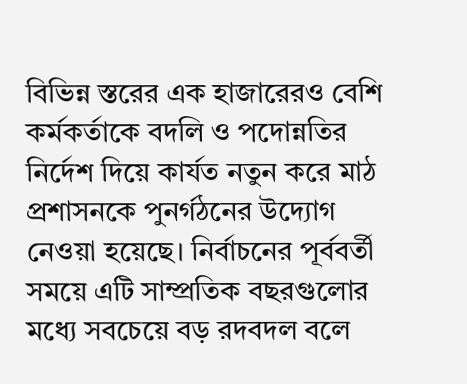বিভিন্ন স্তরের এক হাজারেরও বেশি কর্মকর্তাকে বদলি ও পদোন্নতির নির্দেশ দিয়ে কার্যত নতুন করে মাঠ প্রশাসনকে পুনর্গঠনের উদ্যোগ নেওয়া হয়েছে। নির্বাচনের পূর্ববর্তী সময়ে এটি সাম্প্রতিক বছরগুলোর মধ্যে সবচেয়ে বড় রদবদল বলে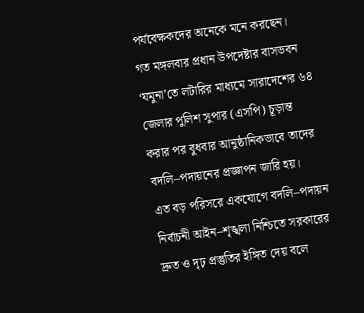পর্যবেক্ষকদের অনেকে মনে করছেন।
গত মঙ্গলবার প্রধান উপদেষ্টার বাসভবন ‘যমুনা’তে লটারির মাধ্যমে সারাদেশের ৬৪ জেলার পুলিশ সুপার (এসপি) চূড়ান্ত করার পর বুধবার আনুষ্ঠানিকভাবে তাদের বদলি–পদায়নের প্রজ্ঞাপন জারি হয়।
এত বড় পরিসরে একযোগে বদলি–পদায়ন নির্বাচনী আইন–শৃঙ্খলা নিশ্চিতে সরকারের দ্রুত ও দৃঢ় প্রস্তুতির ইঙ্গিত দেয় বলে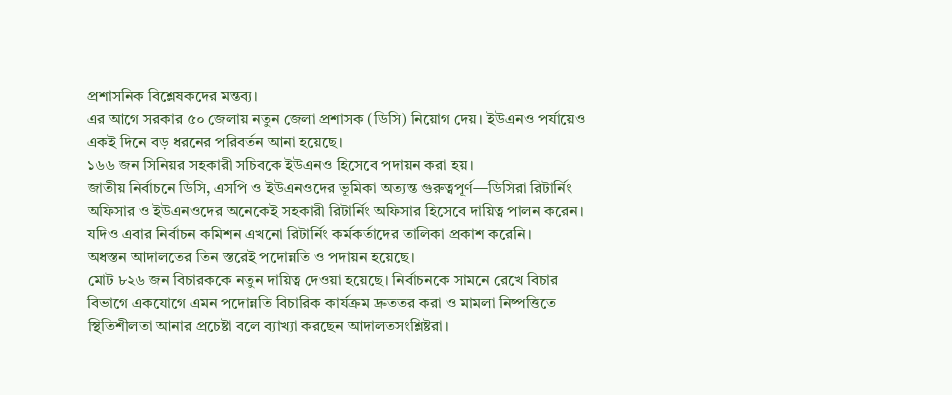প্রশাসনিক বিশ্লেষকদের মন্তব্য।
এর আগে সরকার ৫০ জেলায় নতুন জেলা প্রশাসক (ডিসি) নিয়োগ দেয়। ইউএনও পর্যায়েও একই দিনে বড় ধরনের পরিবর্তন আনা হয়েছে।
১৬৬ জন সিনিয়র সহকারী সচিবকে ইউএনও হিসেবে পদায়ন করা হয়।
জাতীয় নির্বাচনে ডিসি, এসপি ও ইউএনওদের ভূমিকা অত্যন্ত গুরুত্বপূর্ণ—ডিসিরা রিটার্নিং অফিসার ও ইউএনওদের অনেকেই সহকারী রিটার্নিং অফিসার হিসেবে দায়িত্ব পালন করেন। যদিও এবার নির্বাচন কমিশন এখনো রিটার্নিং কর্মকর্তাদের তালিকা প্রকাশ করেনি।
অধস্তন আদালতের তিন স্তরেই পদোন্নতি ও পদায়ন হয়েছে।
মোট ৮২৬ জন বিচারককে নতুন দায়িত্ব দেওয়া হয়েছে। নির্বাচনকে সামনে রেখে বিচার বিভাগে একযোগে এমন পদোন্নতি বিচারিক কার্যক্রম দ্রুততর করা ও মামলা নিষ্পত্তিতে স্থিতিশীলতা আনার প্রচেষ্টা বলে ব্যাখ্যা করছেন আদালতসংশ্লিষ্টরা।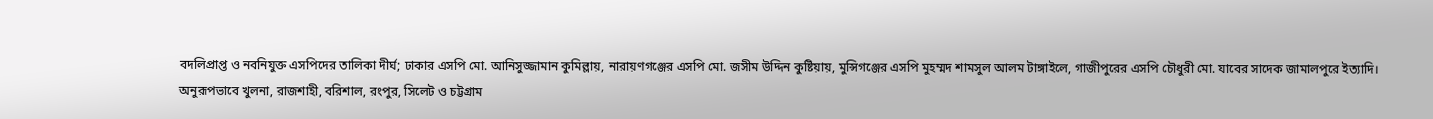বদলিপ্রাপ্ত ও নবনিযুক্ত এসপিদের তালিকা দীর্ঘ; ঢাকার এসপি মো. আনিসুজ্জামান কুমিল্লায়, নারায়ণগঞ্জের এসপি মো. জসীম উদ্দিন কুষ্টিয়ায়, মুন্সিগঞ্জের এসপি মুহম্মদ শামসুল আলম টাঙ্গাইলে, গাজীপুরের এসপি চৌধুরী মো. যাবের সাদেক জামালপুরে ইত্যাদি।
অনুরূপভাবে খুলনা, রাজশাহী, বরিশাল, রংপুর, সিলেট ও চট্টগ্রাম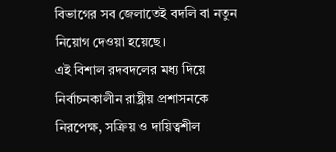বিভাগের সব জেলাতেই বদলি বা নতুন নিয়োগ দেওয়া হয়েছে।
এই বিশাল রদবদলের মধ্য দিয়ে নির্বাচনকালীন রাষ্ট্রীয় প্রশাসনকে নিরপেক্ষ, সক্রিয় ও দায়িত্বশীল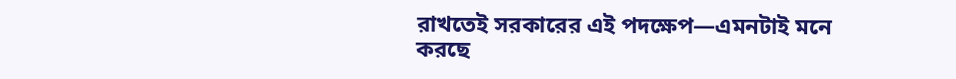রাখতেই সরকারের এই পদক্ষেপ—এমনটাই মনে করছে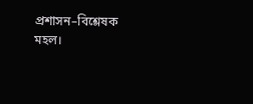প্রশাসন–বিশ্লেষক মহল।